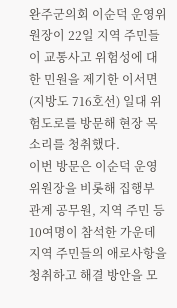완주군의회 이순덕 운영위원장이 22일 지역 주민들이 교통사고 위험성에 대한 민원을 제기한 이서면(지방도 716호선) 일대 위험도로를 방문해 현장 목소리를 청취했다.
이번 방문은 이순덕 운영위원장을 비롯해 집행부 관계 공무원, 지역 주민 등 10여명이 참석한 가운데 지역 주민들의 애로사항을 청취하고 해결 방안을 모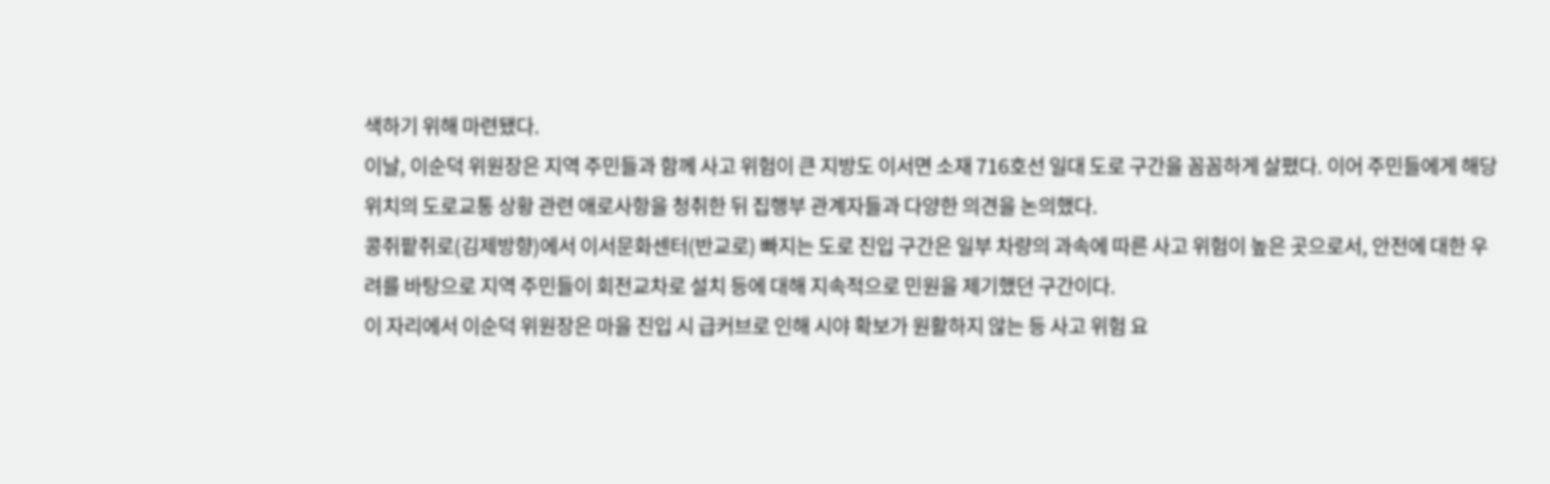색하기 위해 마련됐다.
이날, 이순덕 위원장은 지역 주민들과 함께 사고 위험이 큰 지방도 이서면 소재 716호선 일대 도로 구간을 꼼꼼하게 살폈다. 이어 주민들에게 해당 위치의 도로교통 상황 관련 애로사항을 청취한 뒤 집행부 관계자들과 다양한 의견을 논의했다.
콩쥐팥쥐로(김제방향)에서 이서문화센터(반교로) 빠지는 도로 진입 구간은 일부 차량의 과속에 따른 사고 위험이 높은 곳으로서, 안전에 대한 우려를 바탕으로 지역 주민들이 회전교차로 설치 등에 대해 지속적으로 민원을 제기했던 구간이다.
이 자리에서 이순덕 위원장은 마을 진입 시 급커브로 인해 시야 확보가 원활하지 않는 등 사고 위험 요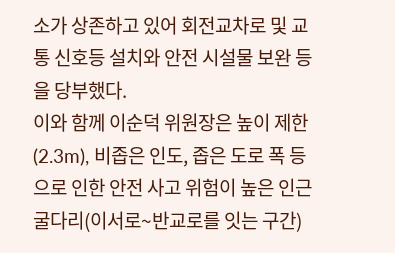소가 상존하고 있어 회전교차로 및 교통 신호등 설치와 안전 시설물 보완 등을 당부했다.
이와 함께 이순덕 위원장은 높이 제한(2.3m), 비좁은 인도, 좁은 도로 폭 등으로 인한 안전 사고 위험이 높은 인근 굴다리(이서로~반교로를 잇는 구간)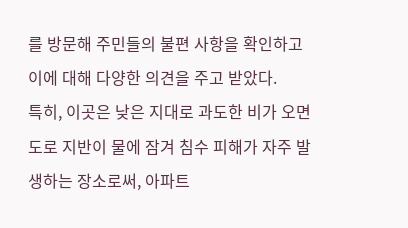를 방문해 주민들의 불편 사항을 확인하고 이에 대해 다양한 의견을 주고 받았다.
특히, 이곳은 낮은 지대로 과도한 비가 오면 도로 지반이 물에 잠겨 침수 피해가 자주 발생하는 장소로써, 아파트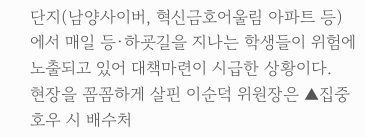단지(남양사이버, 혁신금호어울림 아파트 등)에서 매일 등·하굣길을 지나는 학생들이 위험에 노출되고 있어 대책마련이 시급한 상황이다.
현장을 꼼꼼하게 살핀 이순덕 위원장은 ▲집중호우 시 배수처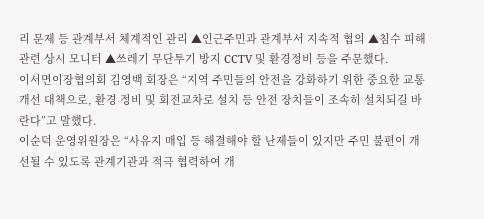리 문제 등 관계부서 체계적인 관리 ▲인근주민과 관계부서 지속적 협의 ▲침수 피해 관련 상시 모니터 ▲쓰레기 무단투기 방지 CCTV 및 환경정비 등을 주문했다.
이서면이장협의회 김영백 회장은 “지역 주민들의 안전을 강화하기 위한 중요한 교통 개선 대책으로, 환경 정비 및 회전교차로 설치 등 안전 장치들이 조속히 설치되길 바란다”고 말했다.
이순덕 운영위원장은 “사유지 매입 등 해결해야 할 난제들이 있지만 주민 불편이 개선될 수 있도록 관계기관과 적극 협력하여 개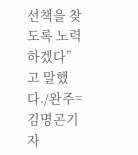선책을 찾도록 노력하겠다”고 말했다./완주=김명곤기자